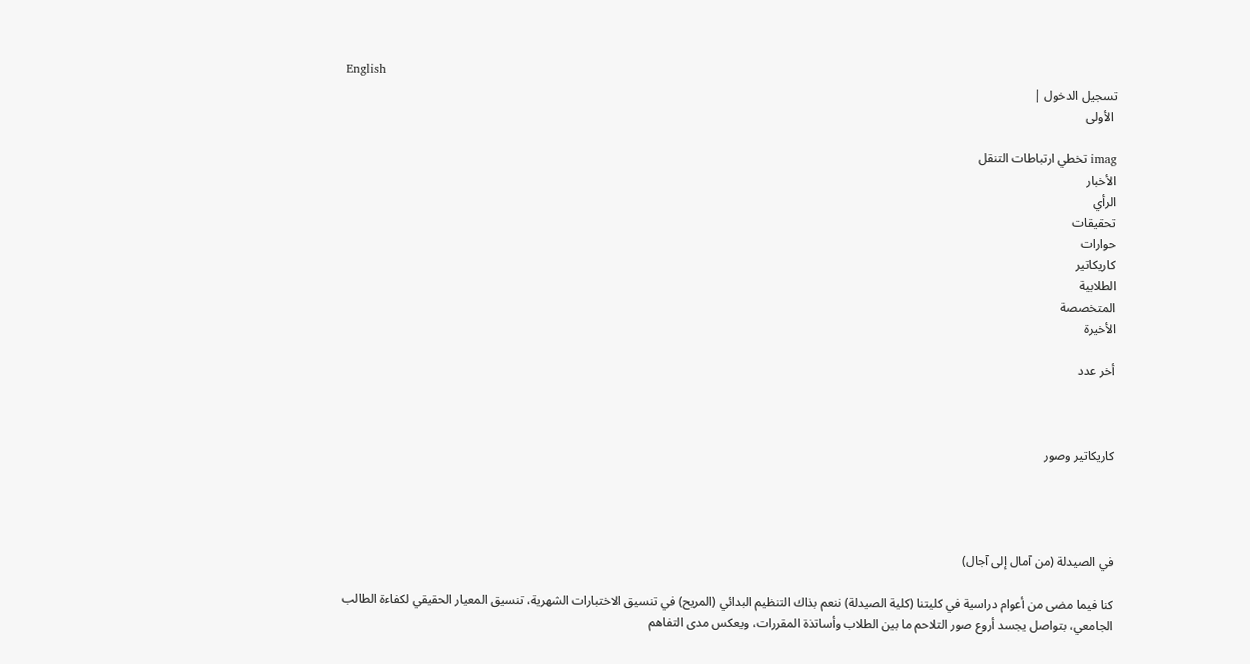English
تسجيل الدخول |
 الأولى

imag تخطي ارتباطات التنقل
الأخبار
الرأي
تحقيقات
حوارات
كاريكاتير
الطلابية
المتخصصة
الأخيرة

أخر عدد



كاريكاتير وصور




في الصيدلة (من آمال إلى آجال)

كنا فيما مضى من أعوام دراسية في كليتنا (كلية الصيدلة) ننعم بذاك التنظيم البدائي (المريح) في تنسيق الاختبارات الشهرية، تنسيق المعيار الحقيقي لكفاءة الطالب الجامعي، بتواصل يجسد أروع صور التلاحم ما بين الطلاب وأساتذة المقررات، ويعكس مدى التفاهم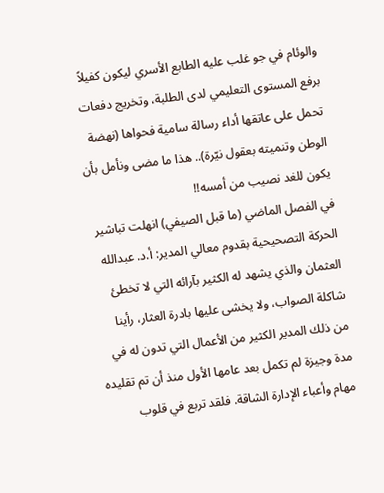والوئام في جو غلب عليه الطابع الأسري ليكون كفيلاً برفع المستوى التعليمي لدى الطلبة، وتخريج دفعات تحمل على عاتقها أداء رسالة سامية فحواها (نهضة الوطن وتنميته بعقول نيّرة).. هذا ما مضى ونأمل بأن يكون للغد نصيب من أمسه!!
في الفصل الماضي (ما قبل الصيفي) انهلت تباشير الحركة التصحيحية بقدوم معالي المدير: أ.د. عبدالله العثمان والذي يشهد له الكثير بآرائه التي لا تخطئ شاكلة الصواب، ولا يخشى عليها بادرة العثار، رأينا من ذلك المدير الكثير من الأعمال التي تدون له في مدة وجيزة لم تكمل بعد عامها الأول منذ أن تم تقليده مهام وأعباء الإدارة الشاقة. فلقد تربع في قلوب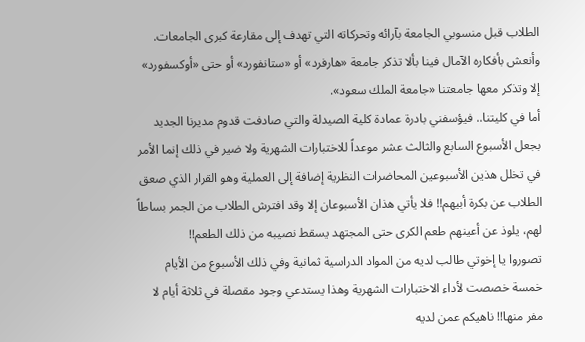الطلاب قبل منسوبي الجامعة بآرائه وتحركاته التي تهدف إلى مقارعة كبرى الجامعات. وأنعش بأفكاره الآمال فينا بألا تذكر جامعة «هارفرد» أو «ستانفورد» أو حتى «أوكسفورد» إلا وتذكر معها جامعتنا «جامعة الملك سعود».
أما في كليتنا.. فيؤسفني بادرة عمادة كلية الصيدلة والتي صادفت قدوم مديرنا الجديد بجعل الأسبوع السابع والثالث عشر موعداً للاختبارات الشهرية ولا ضير في ذلك إنما الأمر في تخلل هذين الأسبوعين المحاضرات النظرية إضافة إلى العملية وهو القرار الذي صعق الطلاب عن بكرة أبيهم!! فلا يأتي هذان الأسبوعان إلا وقد افترش الطلاب من الجمر بساطاً لهم، يلوذ عن أعينهم طعم الكرى حتى المجتهد يسقط نصيبه من ذلك الطعم!!
تصوروا يا إخوتي طالب لديه من المواد الدراسية ثمانية وفي ذلك الأسبوع من الأيام خمسة خصصت لأداء الاختبارات الشهرية وهذا يستدعي وجود مقصلة في ثلاثة أيام لا مفر منها!! ناهيكم عمن لديه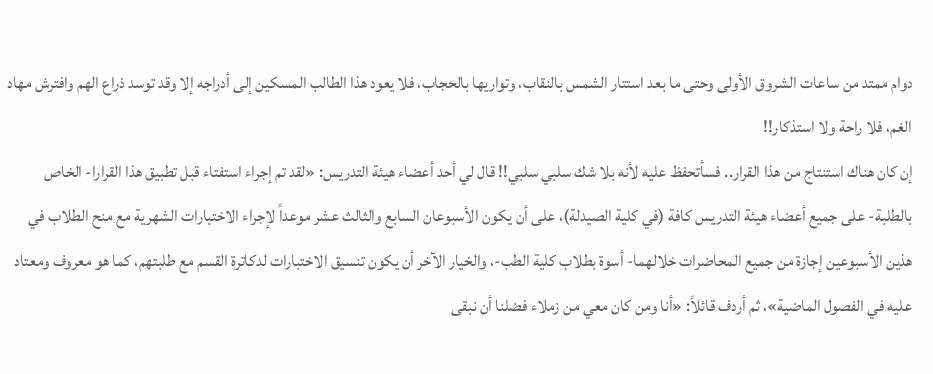دوام ممتد من ساعات الشروق الأولى وحتى ما بعد استتار الشمس بالنقاب، وتواريها بالحجاب، فلا يعود هذا الطالب المسكين إلى أدراجه إلا وقد توسد ذراع الهم وافترش مهاد الغم، فلا راحة ولا استذكار!!
إن كان هناك استنتاج من هذا القرار.. فسأتحفظ عليه لأنه بلا شك سلبي سلبي!! قال لي أحد أعضاء هيئة التدريس: «لقد تم إجراء استفتاء قبل تطبيق هذا القرارا- الخاص بالطلبة- على جميع أعضاء هيئة التدريس كافة (في كلية الصيدلة)، على أن يكون الأسبوعان السابع والثالث عشر موعداً لإجراء الاختبارات الشهرية مع منح الطلاب في هذين الأسبوعين إجازة من جميع المحاضرات خلالهما- أسوة بطلاب كلية الطب-، والخيار الآخر أن يكون تنسيق الاختبارات لدكاترة القسم مع طلبتهم، كما هو معروف ومعتاد عليه في الفصول الماضية»، ثم أردف قائلاً: «أنا ومن كان معي من زملاء فضلنا أن نبقى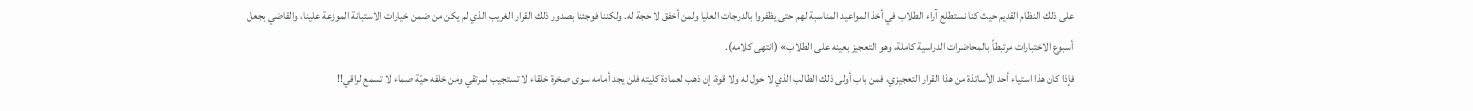على ذلك النظام القديم حيث كنا نستطلع آراء الطلاب في أخذ المواعيد المناسبة لهم حتى يظفروا بالدرجات العليا ولمن أخفق لا حجة له. ولكننا فوجئنا بصدور ذلك القرار الغريب الذي لم يكن من ضمن خيارات الاستبانة الموزعة علينا، والقاضي بجعل أسبوع الاختبارات مرتبطاً بالمحاضرات الدراسية كاملة، وهو التعجيز بعينه على الطلاب» (انتهى كلامه).
فإذا كان هذا استياء أحد الأساتذة من هذا القرار التعجيزي، فمن باب أولى ذلك الطالب الذي لا حول له ولا قوة، إن ذهب لعمادة كليته فلن يجد أمامه سوى صخرة خلقاء لا تستجيب لمرتقي ومن خلفه حيّة صماء لا تسمع لراقي!!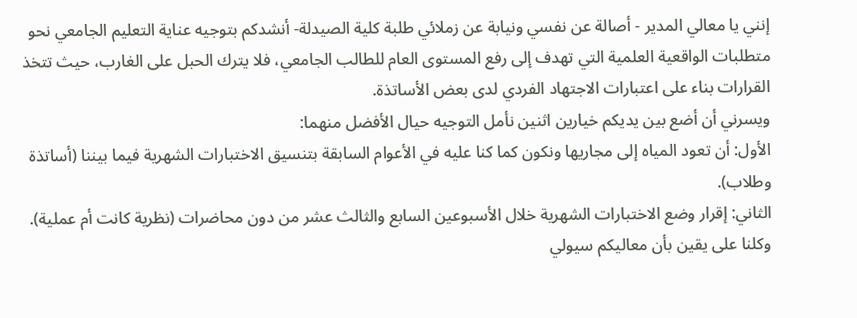إنني يا معالي المدير - أصالة عن نفسي ونيابة عن زملائي طلبة كلية الصيدلة- أنشدكم بتوجيه عناية التعليم الجامعي نحو متطلبات الواقعية العلمية التي تهدف إلى رفع المستوى العام للطالب الجامعي، فلا يترك الحبل على الغارب، حيث تتخذ القرارات بناء على اعتبارات الاجتهاد الفردي لدى بعض الأساتذة.
ويسرني أن أضع بين يديكم خيارين اثنين نأمل التوجيه حيال الأفضل منهما:
الأول: أن تعود المياه إلى مجاريها ونكون كما كنا عليه في الأعوام السابقة بتنسيق الاختبارات الشهرية فيما بيننا (أساتذة وطلاب).
الثاني: إقرار وضع الاختبارات الشهرية خلال الأسبوعين السابع والثالث عشر من دون محاضرات (نظرية كانت أم عملية).
وكلنا على يقين بأن معاليكم سيولي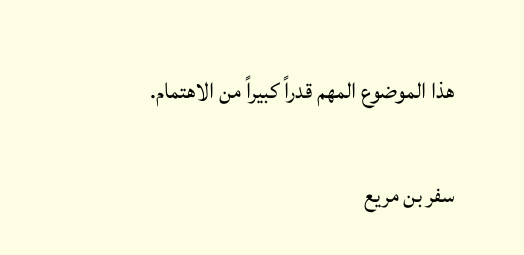هذا الموضوع المهم قدراً كبيراً من الاهتمام.

سفر بن مريع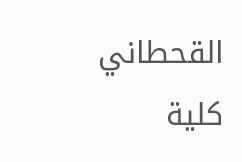القحطاني
كلية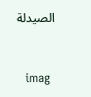الصيدلة



  imag